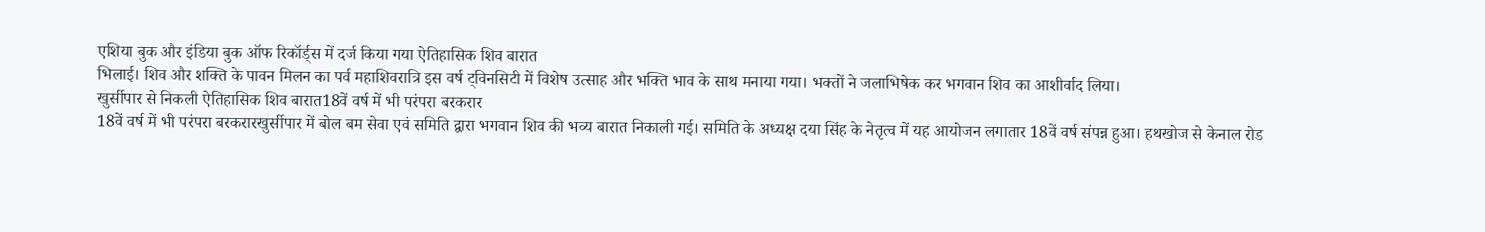एशिया बुक और इंडिया बुक ऑफ रिकॉर्ड्स में दर्ज किया गया ऐतिहासिक शिव बारात
भिलाई। शिव और शक्ति के पावन मिलन का पर्व महाशिवरात्रि इस वर्ष ट्विनसिटी में विशेष उत्साह और भक्ति भाव के साथ मनाया गया। भक्तों ने जलाभिषेक कर भगवान शिव का आशीर्वाद लिया।
खुर्सीपार से निकली ऐतिहासिक शिव बारात18वें वर्ष में भी परंपरा बरकरार
18वें वर्ष में भी परंपरा बरकरारखुर्सीपार में बोल बम सेवा एवं समिति द्वारा भगवान शिव की भव्य बारात निकाली गई। समिति के अध्यक्ष दया सिंह के नेतृत्व में यह आयोजन लगातार 18वें वर्ष संपन्न हुआ। हथखोज से केनाल रोड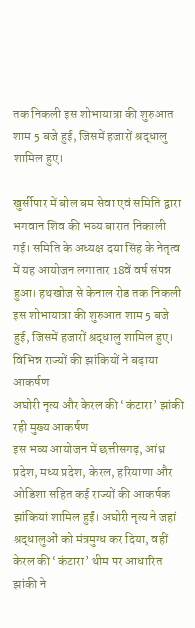तक निकली इस शोभायात्रा की शुरुआत शाम 5 बजे हुई, जिसमें हजारों श्रद्धालु शामिल हुए।

खुर्सीपार में बोल बम सेवा एवं समिति द्वारा भगवान शिव की भव्य बारात निकाली गई। समिति के अध्यक्ष दया सिंह के नेतृत्व में यह आयोजन लगातार 18वें वर्ष संपन्न हुआ। हथखोज से केनाल रोड तक निकली इस शोभायात्रा की शुरुआत शाम 5 बजे हुई, जिसमें हजारों श्रद्धालु शामिल हुए।
विभिन्न राज्यों की झांकियों ने बढ़ाया आकर्षण
अघोरी नृत्य और केरल की ‘कंटारा’ झांकी रही मुख्य आकर्षण
इस भव्य आयोजन में छत्तीसगढ़, आंध्र प्रदेश, मध्य प्रदेश, केरल, हरियाणा और ओडिशा सहित कई राज्यों की आकर्षक झांकियां शामिल हुईं। अघोरी नृत्य ने जहां श्रद्धालुओं को मंत्रमुग्ध कर दिया, वहीं केरल की ‘कंटारा’ थीम पर आधारित झांकी ने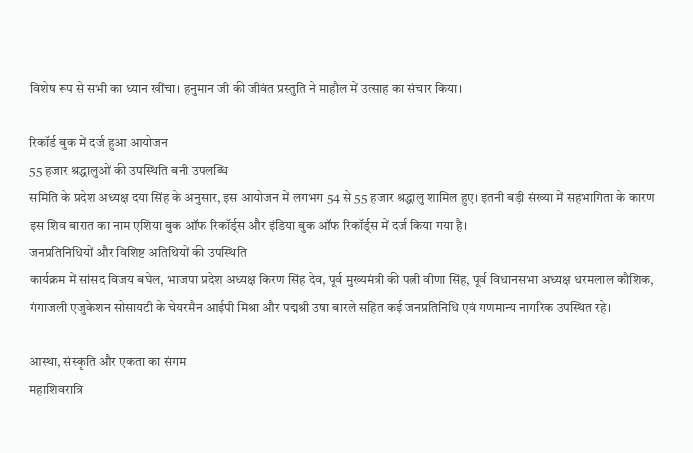विशेष रूप से सभी का ध्यान खींचा। हनुमान जी की जीवंत प्रस्तुति ने माहौल में उत्साह का संचार किया।

रिकॉर्ड बुक में दर्ज हुआ आयोजन
55 हजार श्रद्धालुओं की उपस्थिति बनी उपलब्धि
समिति के प्रदेश अध्यक्ष दया सिंह के अनुसार, इस आयोजन में लगभग 54 से 55 हजार श्रद्धालु शामिल हुए। इतनी बड़ी संख्या में सहभागिता के कारण इस शिव बारात का नाम एशिया बुक ऑफ रिकॉर्ड्स और इंडिया बुक ऑफ रिकॉर्ड्स में दर्ज किया गया है।
जनप्रतिनिधियों और विशिष्ट अतिथियों की उपस्थिति
कार्यक्रम में सांसद विजय बघेल, भाजपा प्रदेश अध्यक्ष किरण सिंह देव, पूर्व मुख्यमंत्री की पत्नी वीणा सिंह, पूर्व विधानसभा अध्यक्ष धरमलाल कौशिक, गंगाजली एजुकेशन सोसायटी के चेयरमैन आईपी मिश्रा और पद्मश्री उषा बारले सहित कई जनप्रतिनिधि एवं गणमान्य नागरिक उपस्थित रहे।

आस्था, संस्कृति और एकता का संगम
महाशिवरात्रि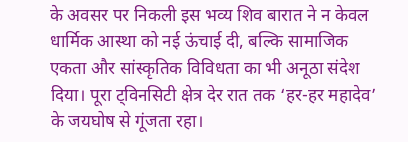के अवसर पर निकली इस भव्य शिव बारात ने न केवल धार्मिक आस्था को नई ऊंचाई दी, बल्कि सामाजिक एकता और सांस्कृतिक विविधता का भी अनूठा संदेश दिया। पूरा ट्विनसिटी क्षेत्र देर रात तक ‘हर-हर महादेव’ के जयघोष से गूंजता रहा।